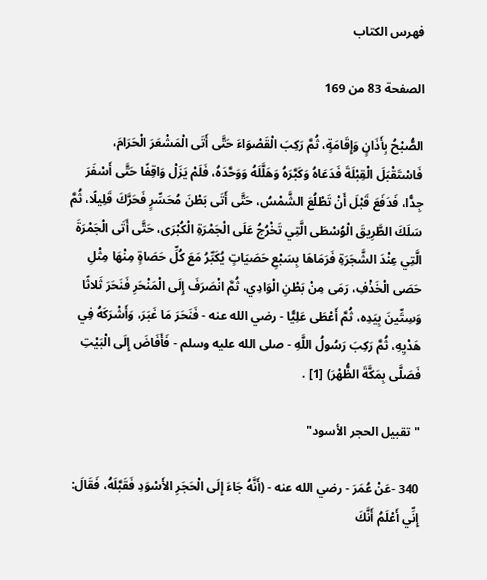فهرس الكتاب

الصفحة 83 من 169

الصُّبْحُ بِأَذَانٍ وَإِقَامَةٍ، ثُمَّ رَكِبَ الْقَصْوَاءَ حَتَّى أَتَى الْمَشْعَرَ الْحَرَامَ، فَاسْتَقْبَلَ الْقِبْلَةَ فَدَعَاهُ وَكَبَّرَهُ وَهَلَّلَهُ وَوَحَّدَهُ، فَلَمْ يَزَلْ وَاقِفًا حَتَّى أَسْفَرَ جِدًّا، فَدَفَعَ قَبْلَ أَنْ تَطْلُعَ الشَّمْسُ، حَتَّى أَتَى بَطْنَ مُحَسِّرٍ فَحَرَّكَ قَلِيلًا، ثُمَّ سَلَكَ الطَّرِيقَ الْوُسْطَى الَّتِي تَخْرُجُ عَلَى الْجَمْرَةِ الْكُبْرَى، حَتَّى أَتَى الْجَمْرَةَ الَّتِي عِنْدَ الشَّجَرَةِ فَرَمَاهَا بِسَبْعِ حَصَيَاتٍ يُكَبِّرُ مَعَ كُلِّ حَصَاةٍ مِنْهَا مِثْلِ حَصَى الْخَذْفِ، رَمَى مِنْ بَطْنِ الْوَادِي، ثُمَّ انْصَرَفَ إِلَى الْمَنْحَرِ فَنَحَرَ ثَلاثًا وَسِتِّينَ بِيَدِه، ثُمَّ أَعْطَى عَلِيًّا - رضي الله عنه - فَنَحَرَ مَا غَبَرَ، وَأَشْرَكَهُ فِي هَدْيِهِ، ثُمَّ رَكِبَ رَسُولُ اللَّهِ - صلى الله عليه وسلم - فَأَفَاضَ إِلَى الْبَيْتِ فَصَلَّى بِمَكَّةَ الظُّهْرَ) [1] .

"تقبيل الحجر الأسود"

340 -عَنْ عُمَرَ - رضي الله عنه - (أَنَّهُ جَاءَ إِلَى الْحَجَرِ الأَسْوَدِ فَقَبَّلَهُ، فَقَالَ: إِنِّي أَعْلَمُ أَنَّكَ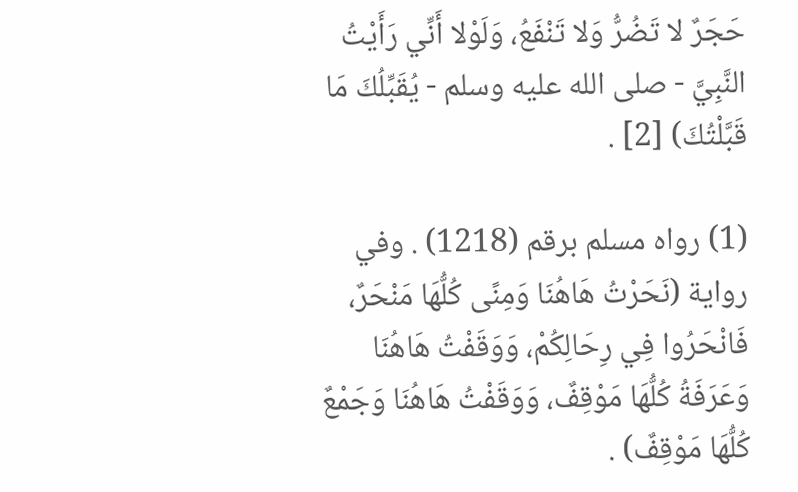حَجَرٌ لا تَضُرُّ وَلا تَنْفَعُ، وَلَوْلا أَنِّي رَأَيْتُ النَّبِيَّ - صلى الله عليه وسلم - يُقَبِّلُكَ مَا قَبَّلْتُكَ) [2] .

(1) رواه مسلم برقم (1218) . وفي رواية (نَحَرْتُ هَاهُنَا وَمِنًى كُلُّهَا مَنْحَرٌ، فَانْحَرُوا فِي رِحَالِكُمْ، وَوَقَفْتُ هَاهُنَا وَعَرَفَةُ كُلُّهَا مَوْقِفٌ، وَوَقَفْتُ هَاهُنَا وَجَمْعٌ كُلُّهَا مَوْقِفٌ) .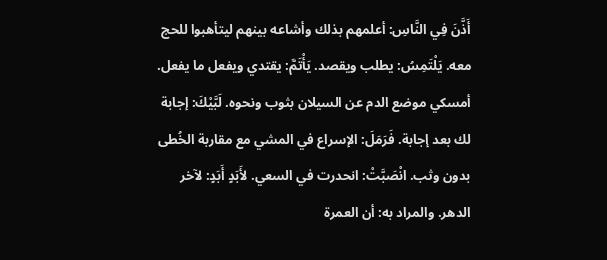أَذَّنَ فِي النَّاسِ: أعلمهم بذلك وأشاعه بينهم ليتأهبوا للحج معه. يَلْتَمِسُ: يطلب ويقصد. يَأْتَمَّ: يقتدي ويفعل ما يفعل. أمسكي موضع الدم عن السيلان بثوب ونحوه. لَبَّيْكَ: إجابة لك بعد إجابة. فَرَمَلَ: الإسراع في المشي مع مقاربة الخُطى بدون وثب. انْصَبَّتْ: انحدرت في السعي. لأَبَدٍ أَبَدٍ: لآخر الدهر. والمراد به: أن العمرة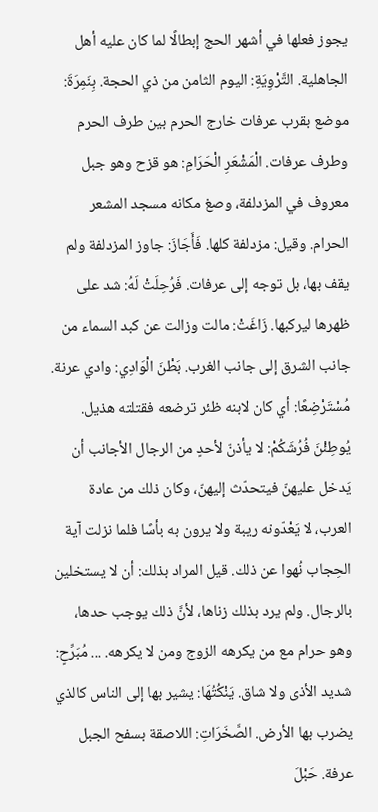يجوز فعلها في أشهر الحج إبطالًا لما كان عليه أهل الجاهلية. التَّرْوِيَةِ: اليوم الثامن من ذي الحجة. بِنَمِرَةَ: موضع بقرب عرفات خارج الحرم بين طرف الحرم وطرف عرفات. الْمَشْعَرِ الْحَرَامِ: هو قزح وهو جبل معروف في المزدلفة، وصغ مكانه مسجد المشعر الحرام. وقيل: مزدلفة كلها. فَأَجَازَ: جاوز المزدلفة ولم يقف بها، بل توجه إلى عرفات. فَرُحِلَتْ لَهُ: شد على ظهرها ليركبها. زَاغَتْ: مالت وزالت عن كبد السماء من جانب الشرق إلى جانب الغرب. بَطْنَ الْوَادِي: وادي عرنة. مُسْتَرْضِعًا: أي كان لابنه ظئر ترضعه فقتلته هذيل. يُوطِئْنَ فُرُشَكُمْ: لا يأذنّ لأحدٍ من الرجال الأجانب أن يَدخل عليهنّ فيتحدّث إليهنّ، وكان ذلك من عادة العرب، لا يَعْدّونه ريبة ولا يرون به بأسًا فلما نزلت آية الحِجاب نُهوا عن ذلك. قيل المراد بذلك: أن لا يستخلين بالرجال. ولم يرد بذلك زناها، لأنَّ ذلك يوجب حدها، وهو حرام مع من يكرهه الزوج ومن لا يكرهه. ... مُبَرِّحٍ: شديد الأذى ولا شاق. يَنْكُتُهَا: يشير بها إلى الناس كالذي يضرب بها الأرض. الصَّخَرَاتِ: اللاصقة بسفح الجبل عرفة. حَبْلَ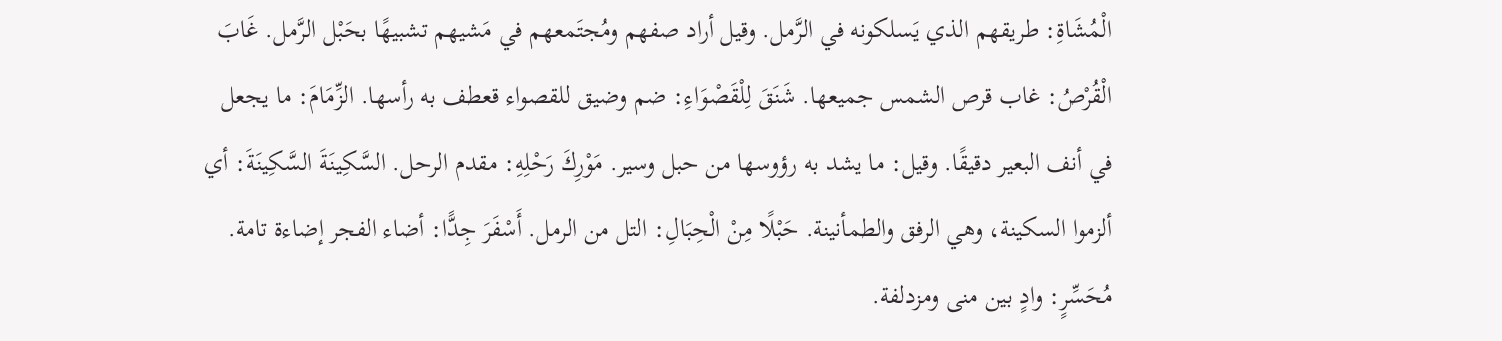الْمُشَاةِ: طريقهم الذي يَسلكونه في الرَّمل. وقيل أراد صفهم ومُجتَمعهم في مَشيهم تشبيهًا بحَبْل الرَّمل. غَابَ الْقُرْصُ: غاب قرص الشمس جميعها. شَنَقَ لِلْقَصْوَاءِ: ضم وضيق للقصواء قعطف به رأسها. الزِّمَامَ: ما يجعل في أنف البعير دقيقًا. وقيل: ما يشد به رؤوسها من حبل وسير. مَوْرِكَ رَحْلِهِ: مقدم الرحل. السَّكِينَةَ السَّكِينَةَ: أي ألزموا السكينة، وهي الرفق والطمأنينة. حَبْلًا مِنْ الْحِبَالِ: التل من الرمل. أَسْفَرَ جِدًّا: أضاء الفجر إضاءة تامة. مُحَسِّرٍ: وادٍ بين منى ومزدلفة.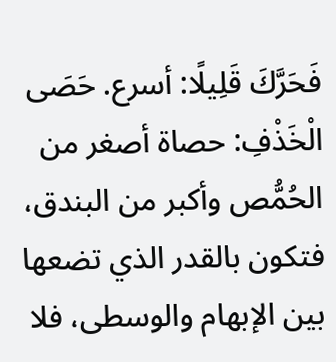فَحَرَّكَ قَلِيلًا: أسرع. حَصَى الْخَذْفِ: حصاة أصغر من الحُمُّص وأكبر من البندق، فتكون بالقدر الذي تضعها بين الإبهام والوسطى، فلا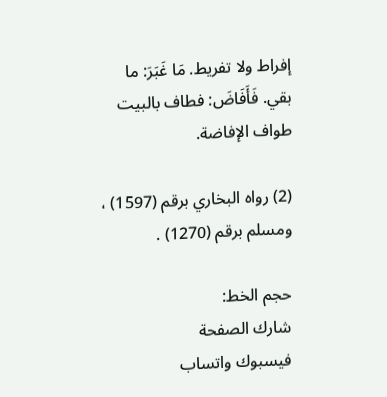إفراط ولا تفريط. مَا غَبَرَ: ما بقي. فَأَفَاضَ: فطاف بالبيت طواف الإفاضة.

(2) رواه البخاري برقم (1597) ، ومسلم برقم (1270) .

حجم الخط:
شارك الصفحة
فيسبوك واتساب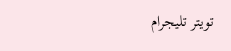تويتر تليجرام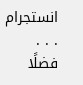انستجرام
. . .
فضلًا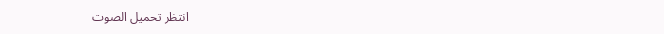انتظر تحميل الصوت